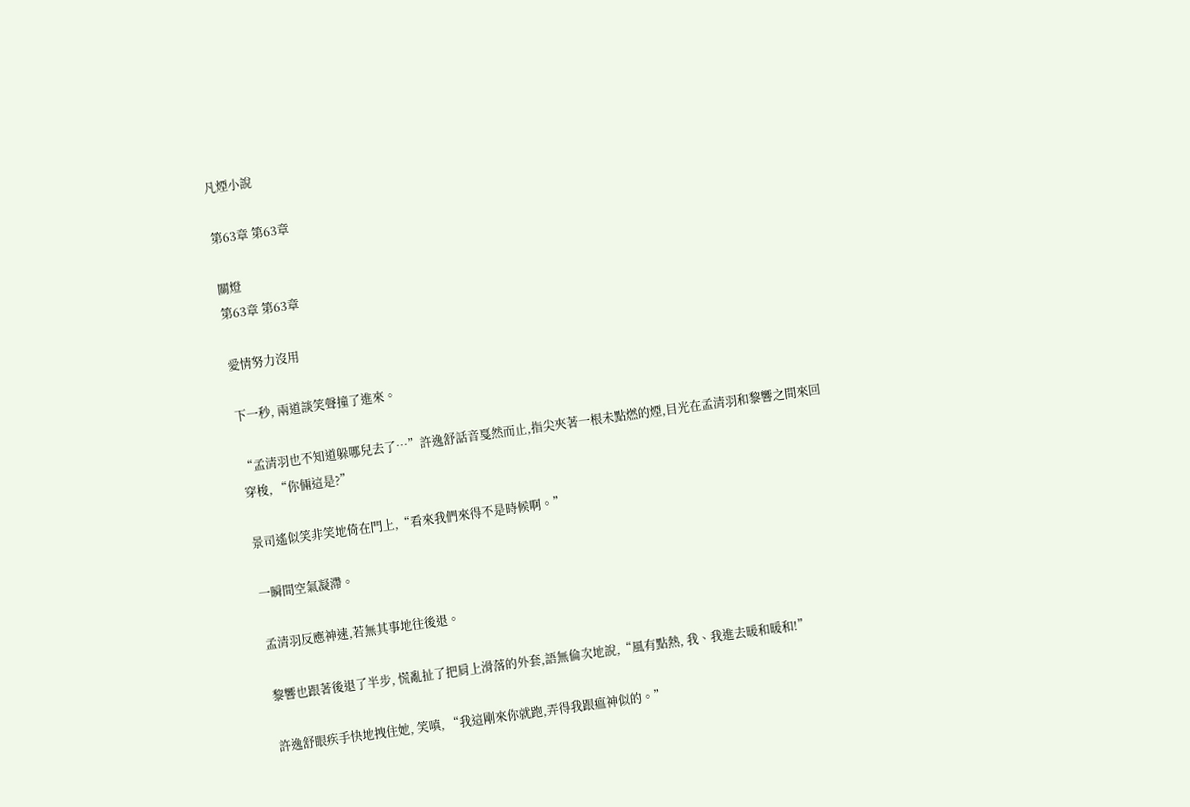凡煙小說

第63章 第63章

關燈
第63章 第63章

愛情努力沒用

下一秒, 兩道談笑聲撞了進來。

“孟清羽也不知道躲哪兒去了…”許逸舒話音戛然而止,指尖夾著一根未點燃的煙,目光在孟清羽和黎響之間來回穿梭, “你倆這是?”

景司遙似笑非笑地倚在門上,“看來我們來得不是時候啊。”

一瞬間空氣凝滯。

孟清羽反應神速,若無其事地往後退。

黎響也跟著後退了半步, 慌亂扯了把肩上滑落的外套,語無倫次地說,“風有點熱, 我、我進去暖和暖和!”

許逸舒眼疾手快地拽住她, 笑嗔, “我這剛來你就跑,弄得我跟瘟神似的。”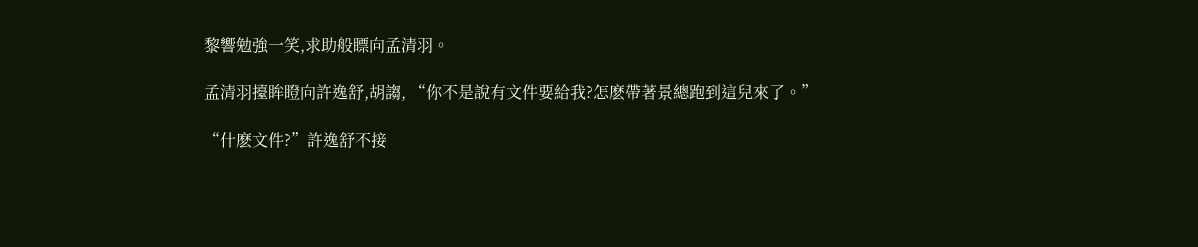黎響勉強一笑,求助般瞟向孟清羽。

孟清羽擡眸瞪向許逸舒,胡謅, “你不是說有文件要給我?怎麽帶著景總跑到這兒來了。”

“什麽文件?”許逸舒不接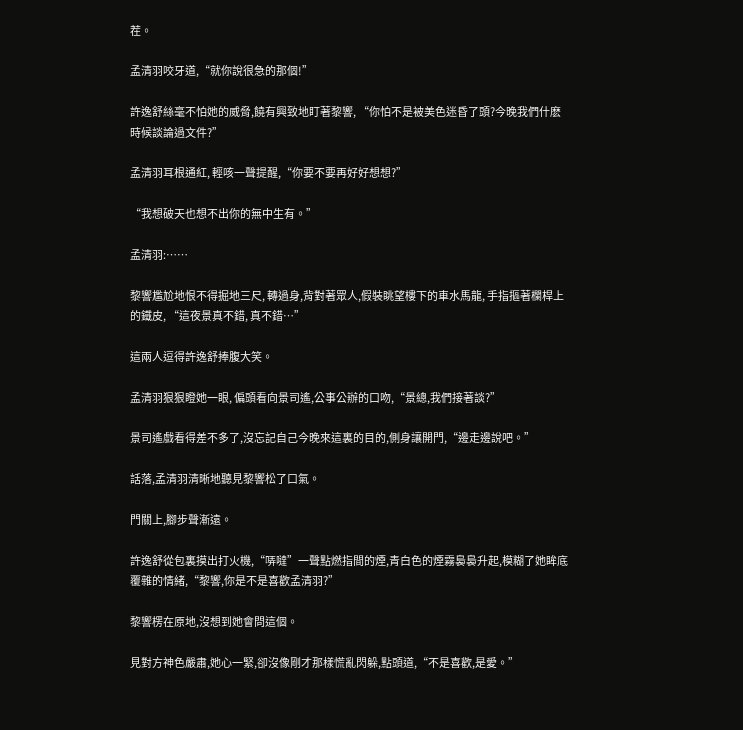茬。

孟清羽咬牙道,“就你說很急的那個!”

許逸舒絲毫不怕她的威脅,饒有興致地盯著黎響, “你怕不是被美色迷昏了頭?今晚我們什麽時候談論過文件?”

孟清羽耳根通紅, 輕咳一聲提醒,“你要不要再好好想想?”

“我想破天也想不出你的無中生有。”

孟清羽:……

黎響尷尬地恨不得掘地三尺, 轉過身,背對著眾人,假裝眺望樓下的車水馬龍, 手指摳著欄桿上的鐵皮, “這夜景真不錯, 真不錯…”

這兩人逗得許逸舒捧腹大笑。

孟清羽狠狠瞪她一眼, 偏頭看向景司遙,公事公辦的口吻,“景總,我們接著談?”

景司遙戲看得差不多了,沒忘記自己今晚來這裏的目的,側身讓開門,“邊走邊說吧。”

話落,孟清羽清晰地聽見黎響松了口氣。

門關上,腳步聲漸遠。

許逸舒從包裏摸出打火機,“哢噠”一聲點燃指間的煙,青白色的煙霧裊裊升起,模糊了她眸底覆雜的情緒,“黎響,你是不是喜歡孟清羽?”

黎響楞在原地,沒想到她會問這個。

見對方神色嚴肅,她心一緊,卻沒像剛才那樣慌亂閃躲,點頭道,“不是喜歡,是愛。”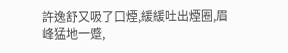許逸舒又吸了口煙,緩緩吐出煙圈,眉峰猛地一蹙,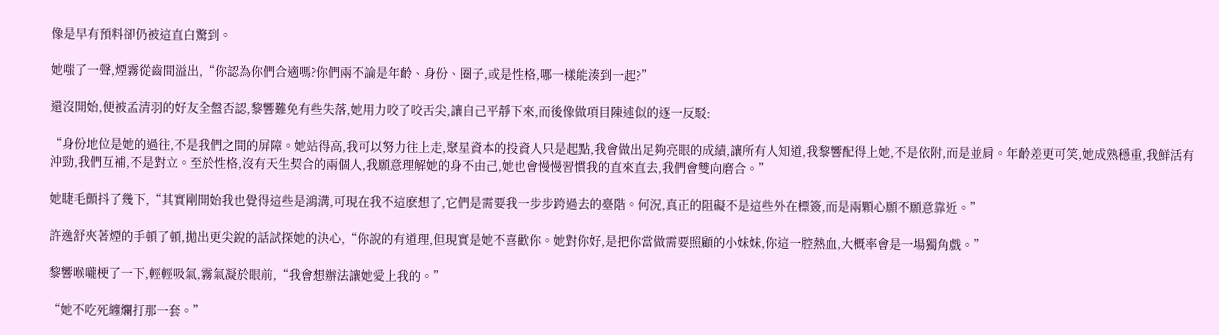像是早有預料卻仍被這直白驚到。

她嗤了一聲,煙霧從齒間溢出,“你認為你們合適嗎?你們兩不論是年齡、身份、圈子,或是性格,哪一樣能湊到一起?”

還沒開始,便被孟清羽的好友全盤否認,黎響難免有些失落,她用力咬了咬舌尖,讓自己平靜下來,而後像做項目陳述似的逐一反駁:

“身份地位是她的過往,不是我們之間的屏障。她站得高,我可以努力往上走,聚星資本的投資人只是起點,我會做出足夠亮眼的成績,讓所有人知道,我黎響配得上她,不是依附,而是並肩。年齡差更可笑,她成熟穩重,我鮮活有沖勁,我們互補,不是對立。至於性格,沒有天生契合的兩個人,我願意理解她的身不由己,她也會慢慢習慣我的直來直去,我們會雙向磨合。”

她睫毛顫抖了幾下,“其實剛開始我也覺得這些是鴻溝,可現在我不這麽想了,它們是需要我一步步跨過去的臺階。何況,真正的阻礙不是這些外在標簽,而是兩顆心願不願意靠近。”

許逸舒夾著煙的手頓了頓,拋出更尖銳的話試探她的決心,“你說的有道理,但現實是她不喜歡你。她對你好,是把你當做需要照顧的小妹妹,你這一腔熱血,大概率會是一場獨角戲。”

黎響喉嚨梗了一下,輕輕吸氣,霧氣凝於眼前,“我會想辦法讓她愛上我的。”

“她不吃死纏爛打那一套。”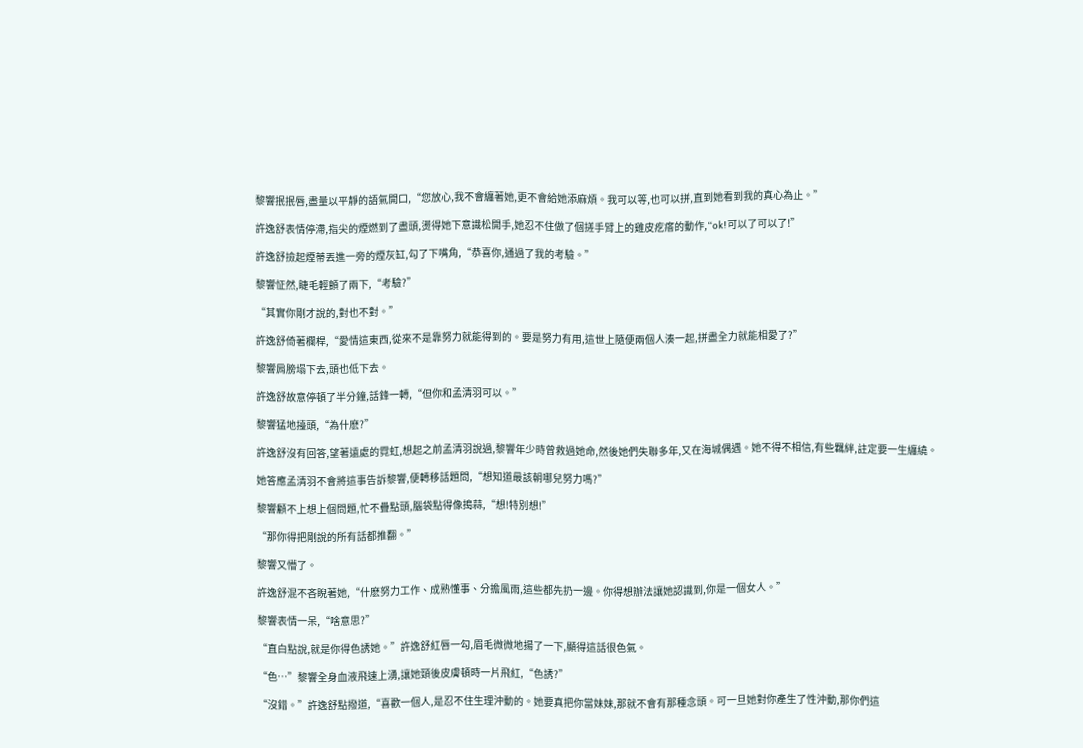黎響抿抿唇,盡量以平靜的語氣開口,“您放心,我不會纏著她,更不會給她添麻煩。我可以等,也可以拼,直到她看到我的真心為止。”

許逸舒表情停滯,指尖的煙燃到了盡頭,燙得她下意識松開手,她忍不住做了個搓手臂上的雞皮疙瘩的動作,“ok!可以了可以了!”

許逸舒撿起煙蒂丟進一旁的煙灰缸,勾了下嘴角,“恭喜你,通過了我的考驗。”

黎響怔然,睫毛輕顫了兩下,“考驗?”

“其實你剛才說的,對也不對。”

許逸舒倚著欄桿,“愛情這東西,從來不是靠努力就能得到的。要是努力有用,這世上隨便兩個人湊一起,拼盡全力就能相愛了?”

黎響肩膀塌下去,頭也低下去。

許逸舒故意停頓了半分鐘,話鋒一轉,“但你和孟清羽可以。”

黎響猛地擡頭,“為什麽?”

許逸舒沒有回答,望著遠處的霓虹,想起之前孟清羽說過,黎響年少時曾救過她命,然後她們失聯多年,又在海城偶遇。她不得不相信,有些羈絆,註定要一生纏繞。

她答應孟清羽不會將這事告訴黎響,便轉移話題問,“想知道最該朝哪兒努力嗎?”

黎響顧不上想上個問題,忙不疊點頭,腦袋點得像搗蒜,“想!特別想!”

“那你得把剛說的所有話都推翻。”

黎響又懵了。

許逸舒混不吝睨著她,“什麽努力工作、成熟懂事、分擔風雨,這些都先扔一邊。你得想辦法讓她認識到,你是一個女人。”

黎響表情一呆,“啥意思?”

“直白點說,就是你得色誘她。”許逸舒紅唇一勾,眉毛微微地揚了一下,顯得這話很色氣。

“色…”黎響全身血液飛速上湧,讓她頸後皮膚頓時一片飛紅,“色誘?”

“沒錯。”許逸舒點撥道,“喜歡一個人,是忍不住生理沖動的。她要真把你當妹妹,那就不會有那種念頭。可一旦她對你產生了性沖動,那你們這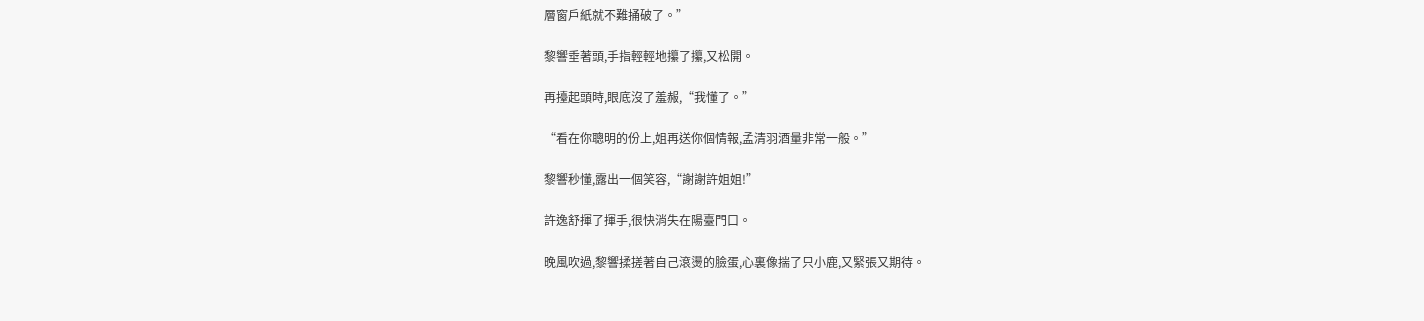層窗戶紙就不難捅破了。”

黎響垂著頭,手指輕輕地攥了攥,又松開。

再擡起頭時,眼底沒了羞赧,“我懂了。”

“看在你聰明的份上,姐再送你個情報,孟清羽酒量非常一般。”

黎響秒懂,露出一個笑容,“謝謝許姐姐!”

許逸舒揮了揮手,很快消失在陽臺門口。

晚風吹過,黎響揉搓著自己滾燙的臉蛋,心裏像揣了只小鹿,又緊張又期待。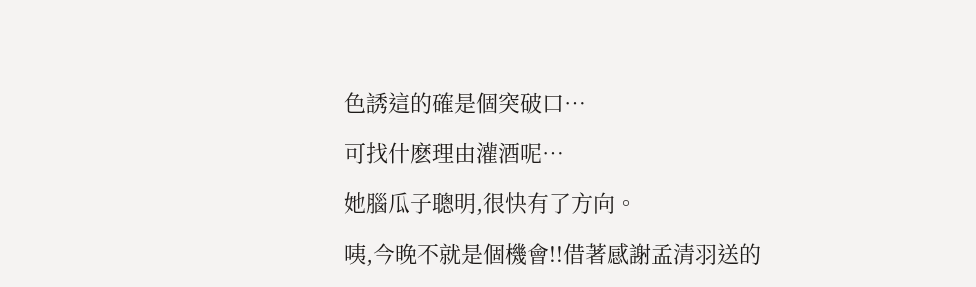色誘這的確是個突破口…

可找什麽理由灌酒呢…

她腦瓜子聰明,很快有了方向。

咦,今晚不就是個機會!!借著感謝孟清羽送的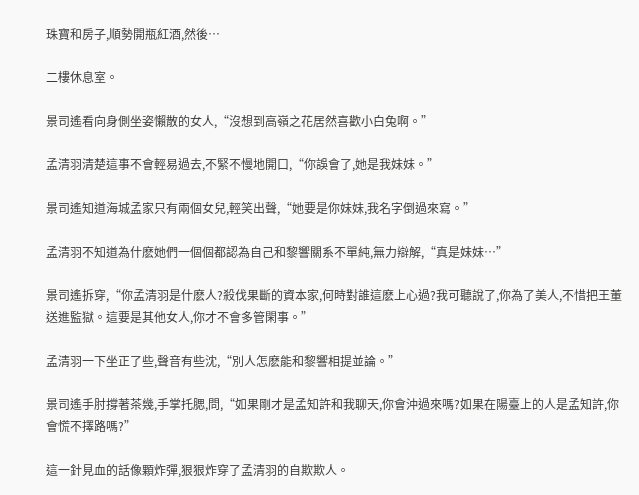珠寶和房子,順勢開瓶紅酒,然後…

二樓休息室。

景司遙看向身側坐姿懶散的女人,“沒想到高嶺之花居然喜歡小白兔啊。”

孟清羽清楚這事不會輕易過去,不緊不慢地開口,“你誤會了,她是我妹妹。”

景司遙知道海城孟家只有兩個女兒,輕笑出聲,“她要是你妹妹,我名字倒過來寫。”

孟清羽不知道為什麽她們一個個都認為自己和黎響關系不單純,無力辯解,“真是妹妹…”

景司遙拆穿,“你孟清羽是什麽人?殺伐果斷的資本家,何時對誰這麽上心過?我可聽說了,你為了美人,不惜把王董送進監獄。這要是其他女人,你才不會多管閑事。”

孟清羽一下坐正了些,聲音有些沈,“別人怎麽能和黎響相提並論。”

景司遙手肘撐著茶幾,手掌托腮,問,“如果剛才是孟知許和我聊天,你會沖過來嗎?如果在陽臺上的人是孟知許,你會慌不擇路嗎?”

這一針見血的話像顆炸彈,狠狠炸穿了孟清羽的自欺欺人。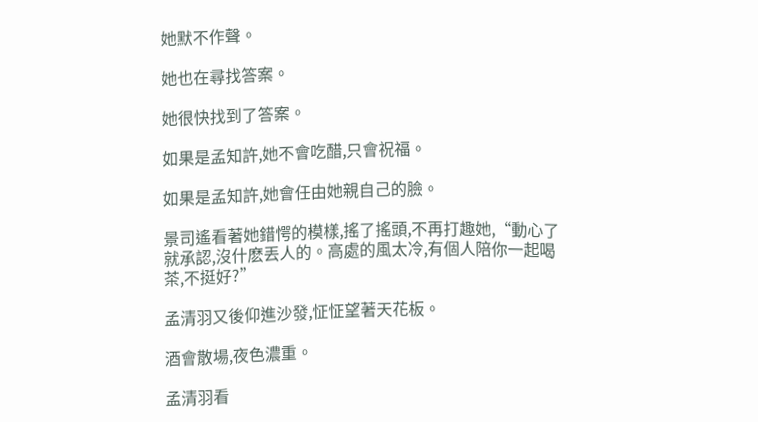她默不作聲。

她也在尋找答案。

她很快找到了答案。

如果是孟知許,她不會吃醋,只會祝福。

如果是孟知許,她會任由她親自己的臉。

景司遙看著她錯愕的模樣,搖了搖頭,不再打趣她,“動心了就承認,沒什麽丟人的。高處的風太冷,有個人陪你一起喝茶,不挺好?”

孟清羽又後仰進沙發,怔怔望著天花板。

酒會散場,夜色濃重。

孟清羽看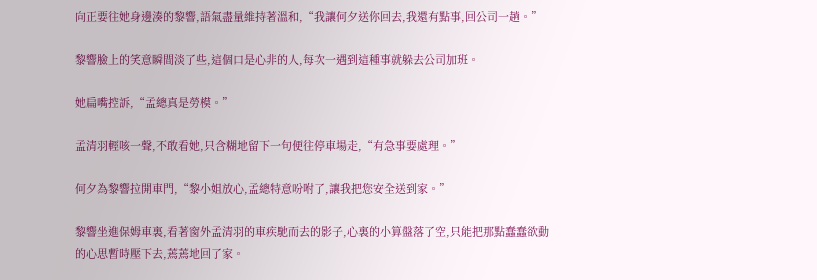向正要往她身邊湊的黎響,語氣盡量維持著溫和,“我讓何夕送你回去,我還有點事,回公司一趟。”

黎響臉上的笑意瞬間淡了些,這個口是心非的人,每次一遇到這種事就躲去公司加班。

她扁嘴控訴,“孟總真是勞模。”

孟清羽輕咳一聲,不敢看她,只含糊地留下一句便往停車場走,“有急事要處理。”

何夕為黎響拉開車門,“黎小姐放心,孟總特意吩咐了,讓我把您安全送到家。”

黎響坐進保姆車裏,看著窗外孟清羽的車疾馳而去的影子,心裏的小算盤落了空,只能把那點蠢蠢欲動的心思暫時壓下去,蔫蔫地回了家。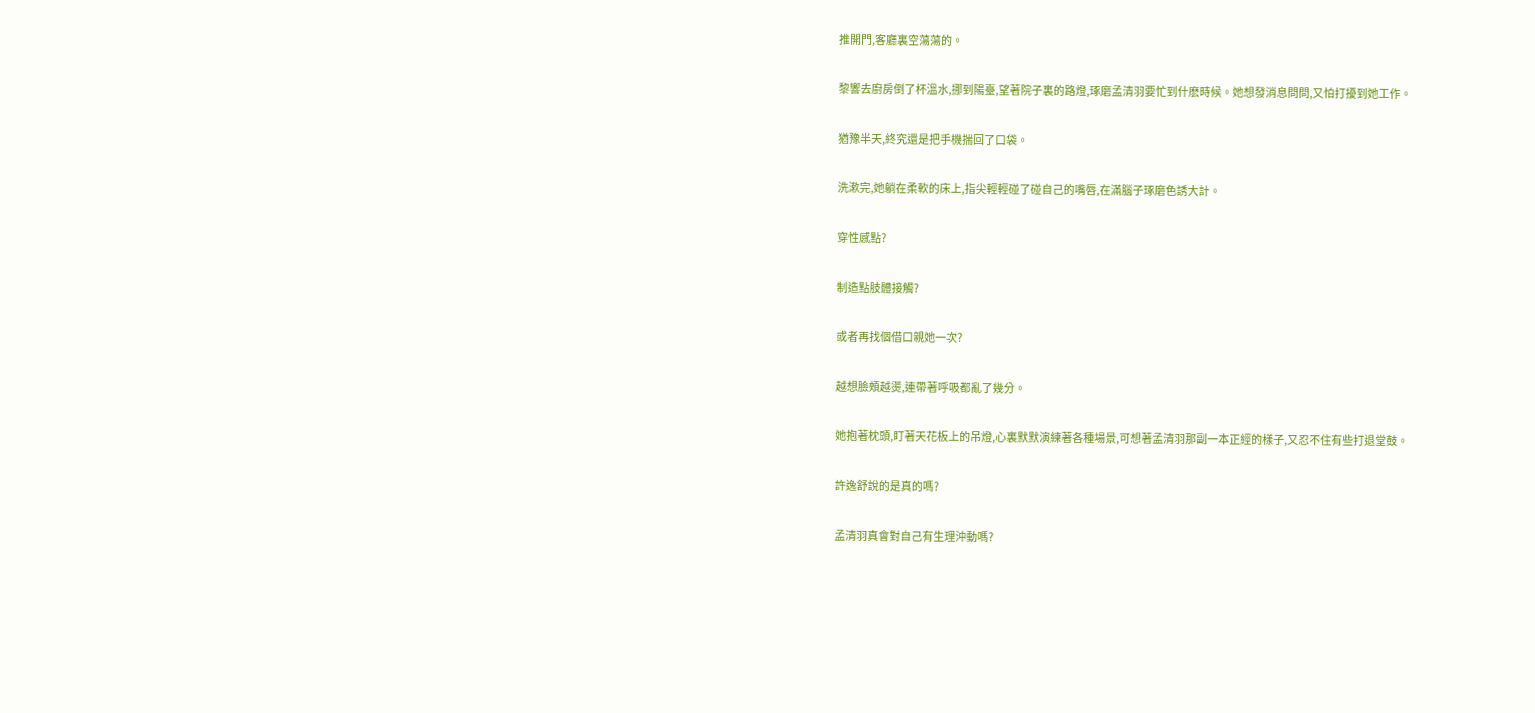推開門,客廳裏空蕩蕩的。

黎響去廚房倒了杯溫水,挪到陽臺,望著院子裏的路燈,琢磨孟清羽要忙到什麽時候。她想發消息問問,又怕打擾到她工作。

猶豫半天,終究還是把手機揣回了口袋。

洗漱完,她躺在柔軟的床上,指尖輕輕碰了碰自己的嘴唇,在滿腦子琢磨色誘大計。

穿性感點?

制造點肢體接觸?

或者再找個借口親她一次?

越想臉頰越燙,連帶著呼吸都亂了幾分。

她抱著枕頭,盯著天花板上的吊燈,心裏默默演練著各種場景,可想著孟清羽那副一本正經的樣子,又忍不住有些打退堂鼓。

許逸舒說的是真的嗎?

孟清羽真會對自己有生理沖動嗎?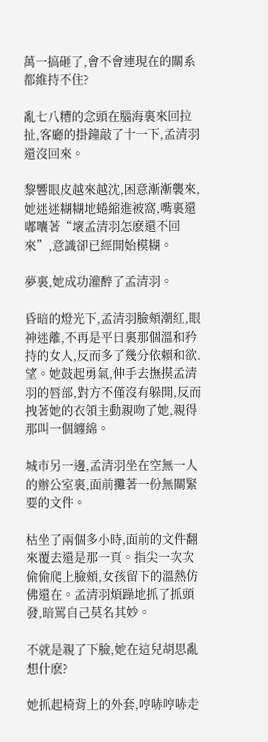萬一搞砸了,會不會連現在的關系都維持不住?

亂七八糟的念頭在腦海裏來回拉扯,客廳的掛鐘敲了十一下,孟清羽還沒回來。

黎響眼皮越來越沈,困意漸漸襲來,她迷迷糊糊地蜷縮進被窩,嘴裏還嘟囔著“壞孟清羽怎麽還不回來”,意識卻已經開始模糊。

夢裏,她成功灌醉了孟清羽。

昏暗的燈光下,孟清羽臉頰潮紅,眼神迷離,不再是平日裏那個溫和矜持的女人,反而多了幾分依賴和欲.望。她鼓起勇氣,伸手去撫摸孟清羽的唇部,對方不僅沒有躲開,反而拽著她的衣領主動親吻了她,親得那叫一個纏綿。

城市另一邊,孟清羽坐在空無一人的辦公室裏,面前攤著一份無關緊要的文件。

枯坐了兩個多小時,面前的文件翻來覆去還是那一頁。指尖一次次偷偷爬上臉頰,女孩留下的溫熱仿佛還在。孟清羽煩躁地抓了抓頭發,暗罵自己莫名其妙。

不就是親了下臉,她在這兒胡思亂想什麽?

她抓起椅背上的外套,哼哧哼哧走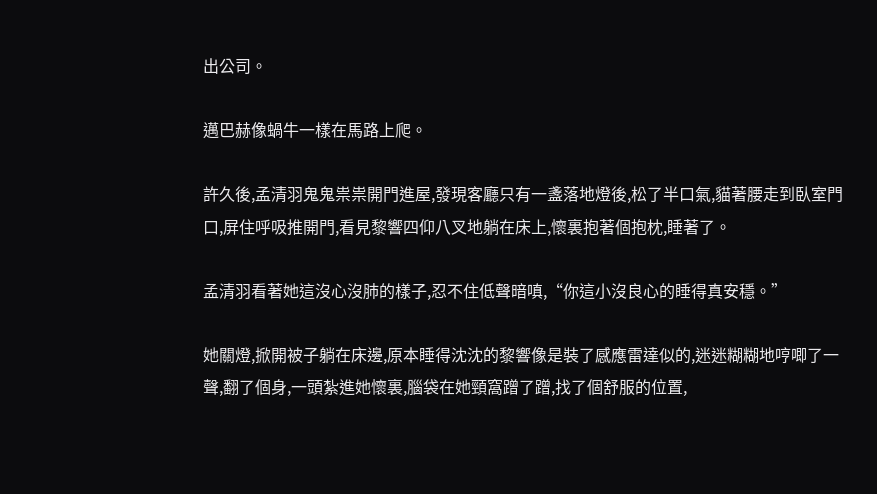出公司。

邁巴赫像蝸牛一樣在馬路上爬。

許久後,孟清羽鬼鬼祟祟開門進屋,發現客廳只有一盞落地燈後,松了半口氣,貓著腰走到臥室門口,屏住呼吸推開門,看見黎響四仰八叉地躺在床上,懷裏抱著個抱枕,睡著了。

孟清羽看著她這沒心沒肺的樣子,忍不住低聲暗嗔,“你這小沒良心的睡得真安穩。”

她關燈,掀開被子躺在床邊,原本睡得沈沈的黎響像是裝了感應雷達似的,迷迷糊糊地哼唧了一聲,翻了個身,一頭紮進她懷裏,腦袋在她頸窩蹭了蹭,找了個舒服的位置,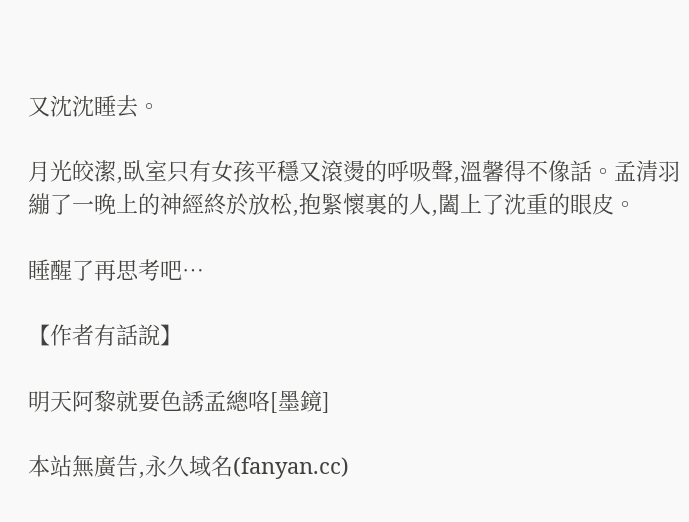又沈沈睡去。

月光皎潔,臥室只有女孩平穩又滾燙的呼吸聲,溫馨得不像話。孟清羽繃了一晚上的神經終於放松,抱緊懷裏的人,闔上了沈重的眼皮。

睡醒了再思考吧…

【作者有話說】

明天阿黎就要色誘孟總咯[墨鏡]

本站無廣告,永久域名(fanyan.cc)